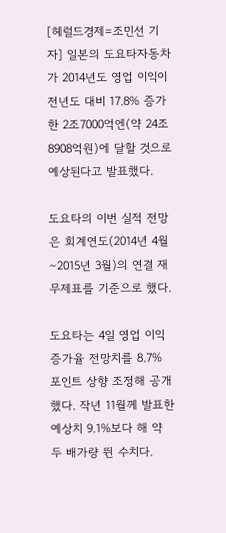[헤럴드경제=조민선 기자] 일본의 도요타자동차가 2014년도 영업 이익이 전년도 대비 17.8% 증가한 2조7000억엔(약 24조8908억원)에 달할 것으로 예상된다고 발표했다.

도요타의 이번 실적 전망은 회계연도(2014년 4월∼2015년 3월)의 연결 재무제표를 기준으로 했다.

도요타는 4일 영업 이익 증가율 전망치를 8.7% 포인트 상향 조정해 공개했다. 작년 11월께 발표한 예상치 9.1%보다 해 약 두 배가량 뛴 수치다.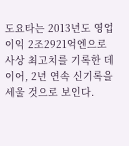도요타는 2013년도 영업이익 2조2921억엔으로 사상 최고치를 기록한 데 이어, 2년 연속 신기록을 세울 것으로 보인다.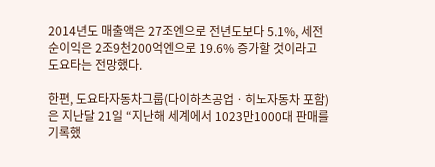2014년도 매출액은 27조엔으로 전년도보다 5.1%, 세전 순이익은 2조9천200억엔으로 19.6% 증가할 것이라고 도요타는 전망했다.

한편, 도요타자동차그룹(다이하츠공업ㆍ히노자동차 포함)은 지난달 21일 “지난해 세계에서 1023만1000대 판매를 기록했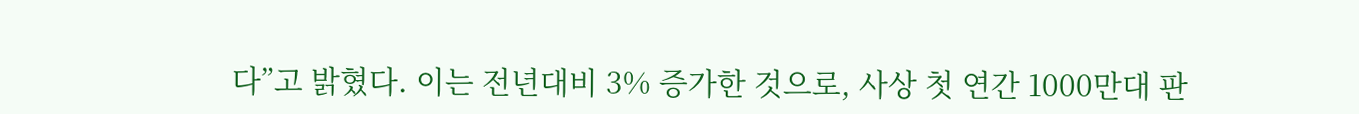다”고 밝혔다. 이는 전년대비 3% 증가한 것으로, 사상 첫 연간 1000만대 판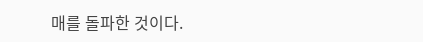매를 돌파한 것이다.